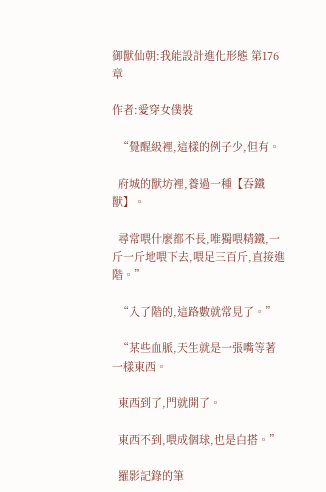御獸仙朝:我能設計進化形態 第176章

作者:愛穿女僕裝

  “覺醒級裡,這樣的例子少,但有。

  府城的獸坊裡,養過一種【吞鐵獸】。

  尋常喂什麼都不長,唯獨喂精鐵,一斤一斤地喂下去,喂足三百斤,直接進階。”

  “入了階的,這路數就常見了。”

  “某些血脈,天生就是一張嘴等著一樣東西。

  東西到了,門就開了。

  東西不到,喂成個球,也是白搭。”

  羅影記錄的筆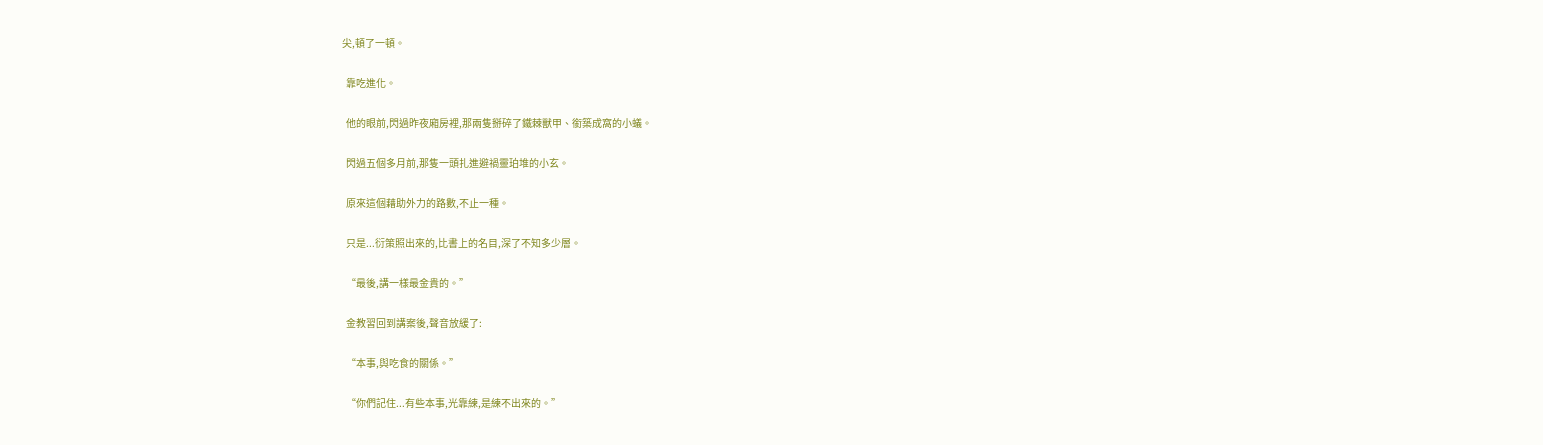尖,頓了一頓。

  靠吃進化。

  他的眼前,閃過昨夜廂房裡,那兩隻掰碎了鐵棘獸甲、銜築成窩的小蟻。

  閃過五個多月前,那隻一頭扎進避禍靈珀堆的小玄。

  原來這個藉助外力的路數,不止一種。

  只是...衍策照出來的,比書上的名目,深了不知多少層。

  “最後,講一樣最金貴的。”

  金教習回到講案後,聲音放緩了:

  “本事,與吃食的關係。”

  “你們記住...有些本事,光靠練,是練不出來的。”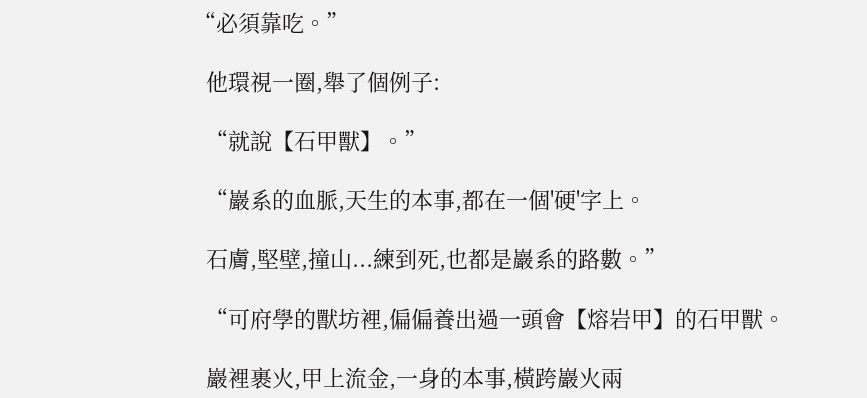“必須靠吃。”

  他環視一圈,舉了個例子:

  “就說【石甲獸】。”

  “巖系的血脈,天生的本事,都在一個'硬'字上。

  石膚,堅壁,撞山...練到死,也都是巖系的路數。”

  “可府學的獸坊裡,偏偏養出過一頭會【熔岩甲】的石甲獸。

  巖裡裹火,甲上流金,一身的本事,橫跨巖火兩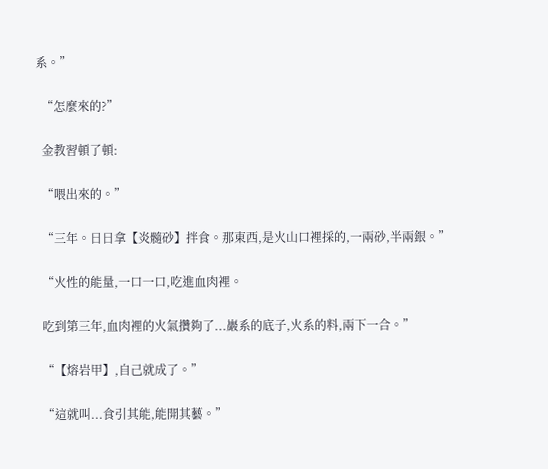系。”

  “怎麼來的?”

  金教習頓了頓:

  “喂出來的。”

  “三年。日日拿【炎髓砂】拌食。那東西,是火山口裡採的,一兩砂,半兩銀。”

  “火性的能量,一口一口,吃進血肉裡。

  吃到第三年,血肉裡的火氣攢夠了...巖系的底子,火系的料,兩下一合。”

  “【熔岩甲】,自己就成了。”

  “這就叫...食引其能,能開其藝。”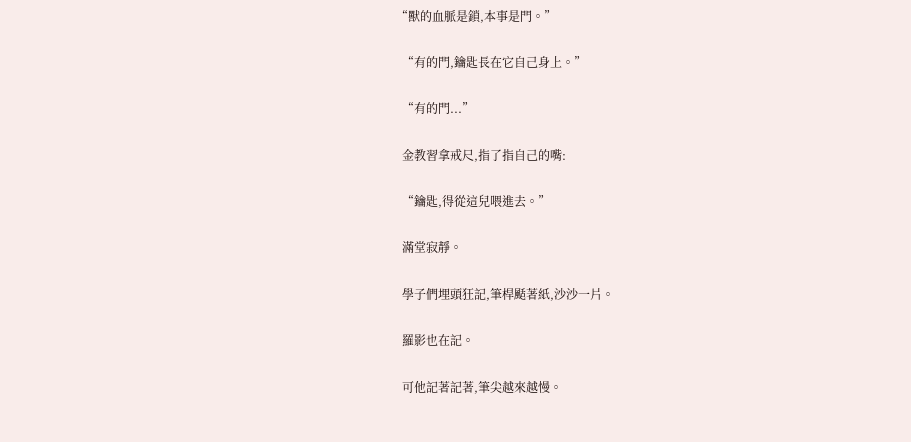“獸的血脈是鎖,本事是門。”

  “有的門,鑰匙長在它自己身上。”

  “有的門...”

  金教習拿戒尺,指了指自己的嘴:

  “鑰匙,得從這兒喂進去。”

  滿堂寂靜。

  學子們埋頭狂記,筆桿颳著紙,沙沙一片。

  羅影也在記。

  可他記著記著,筆尖越來越慢。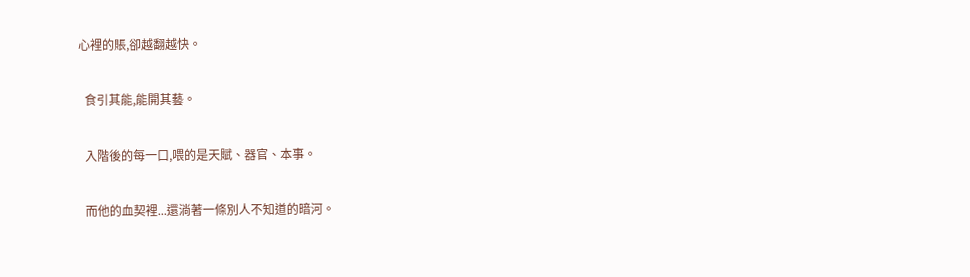心裡的賬,卻越翻越快。

  食引其能,能開其藝。

  入階後的每一口,喂的是天賦、器官、本事。

  而他的血契裡...還淌著一條別人不知道的暗河。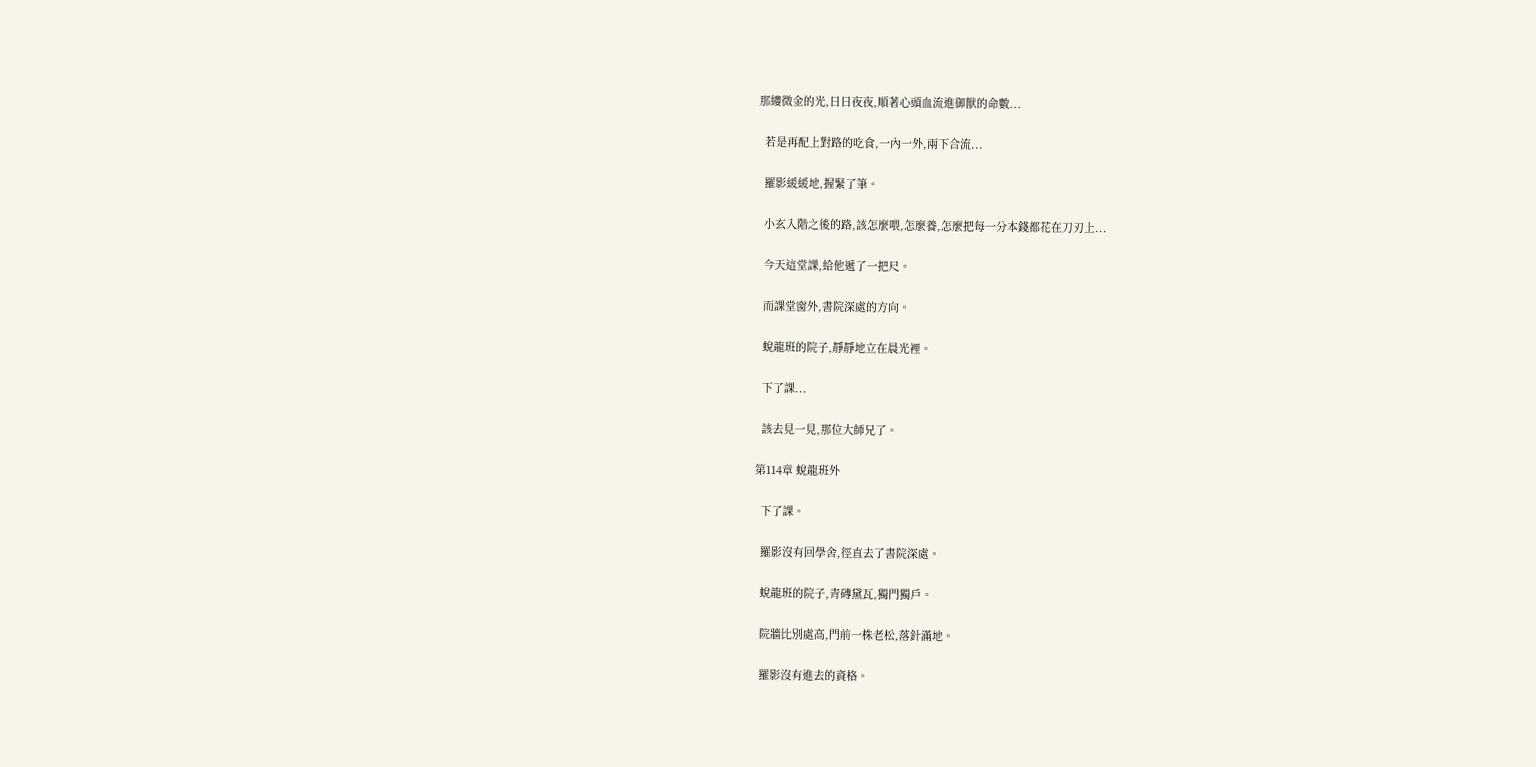那縷微金的光,日日夜夜,順著心頭血流進御獸的命數...

  若是再配上對路的吃食,一內一外,兩下合流...

  羅影緩緩地,握緊了筆。

  小玄入階之後的路,該怎麼喂,怎麼養,怎麼把每一分本錢都花在刀刃上...

  今天這堂課,給他遞了一把尺。

  而課堂窗外,書院深處的方向。

  蛻龍班的院子,靜靜地立在晨光裡。

  下了課...

  該去見一見,那位大師兄了。

第114章 蛻龍班外

  下了課。

  羅影沒有回學舍,徑直去了書院深處。

  蛻龍班的院子,青磚黛瓦,獨門獨戶。

  院牆比別處高,門前一株老松,落針滿地。

  羅影沒有進去的資格。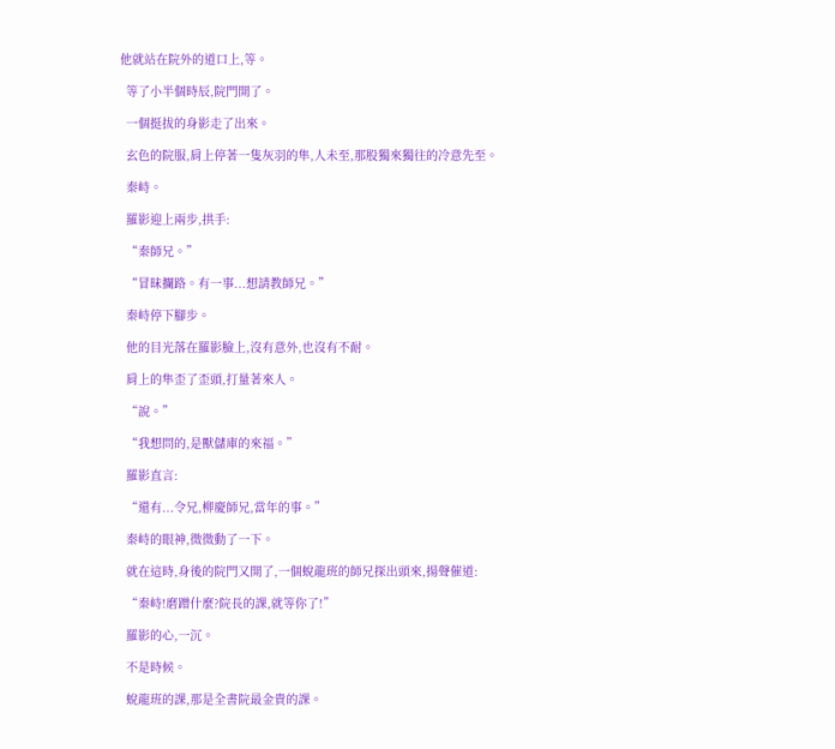他就站在院外的道口上,等。

  等了小半個時辰,院門開了。

  一個挺拔的身影走了出來。

  玄色的院服,肩上停著一隻灰羽的隼,人未至,那股獨來獨往的冷意先至。

  秦峙。

  羅影迎上兩步,拱手:

  “秦師兄。”

  “冒昧攔路。有一事...想請教師兄。”

  秦峙停下腳步。

  他的目光落在羅影臉上,沒有意外,也沒有不耐。

  肩上的隼歪了歪頭,打量著來人。

  “說。”

  “我想問的,是獸儲庫的來福。”

  羅影直言:

  “還有...令兄,柳慶師兄,當年的事。”

  秦峙的眼神,微微動了一下。

  就在這時,身後的院門又開了,一個蛻龍班的師兄探出頭來,揚聲催道:

  “秦峙!磨蹭什麼?院長的課,就等你了!”

  羅影的心,一沉。

  不是時候。

  蛻龍班的課,那是全書院最金貴的課。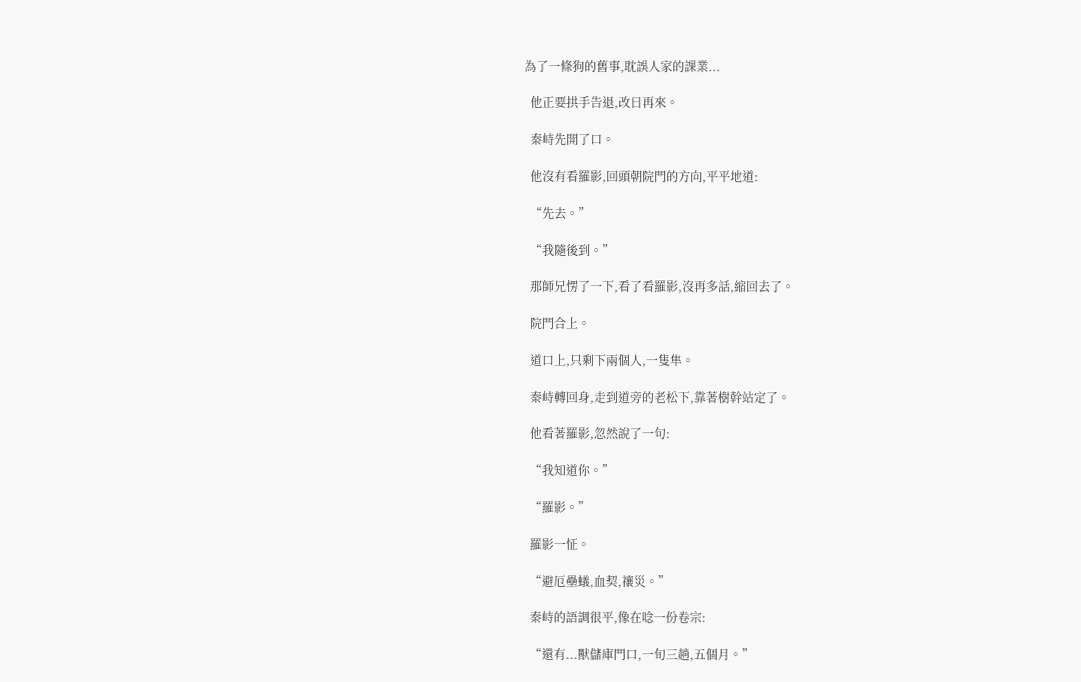為了一條狗的舊事,耽誤人家的課業...

  他正要拱手告退,改日再來。

  秦峙先開了口。

  他沒有看羅影,回頭朝院門的方向,平平地道:

  “先去。”

  “我隨後到。”

  那師兄愣了一下,看了看羅影,沒再多話,縮回去了。

  院門合上。

  道口上,只剩下兩個人,一隻隼。

  秦峙轉回身,走到道旁的老松下,靠著樹幹站定了。

  他看著羅影,忽然說了一句:

  “我知道你。”

  “羅影。”

  羅影一怔。

  “避厄壘蟻,血契,禳災。”

  秦峙的語調很平,像在唸一份卷宗:

  “還有...獸儲庫門口,一旬三趟,五個月。”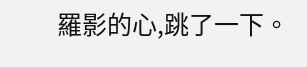羅影的心,跳了一下。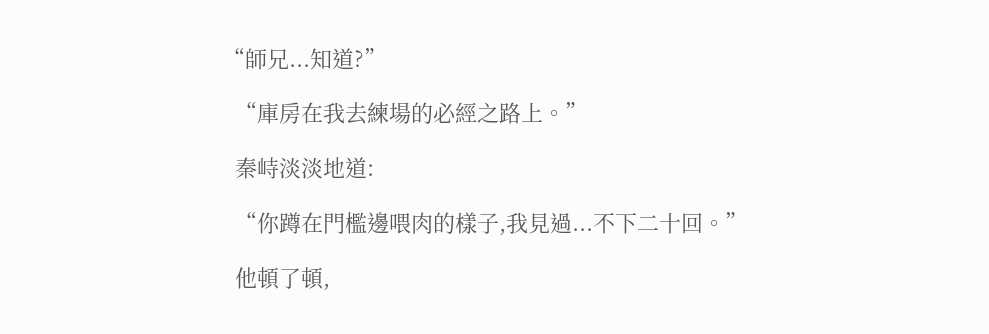“師兄...知道?”

  “庫房在我去練場的必經之路上。”

  秦峙淡淡地道:

  “你蹲在門檻邊喂肉的樣子,我見過...不下二十回。”

  他頓了頓,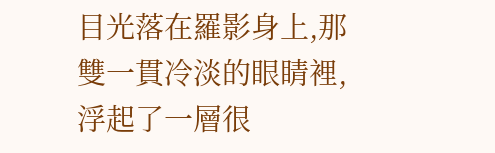目光落在羅影身上,那雙一貫冷淡的眼睛裡,浮起了一層很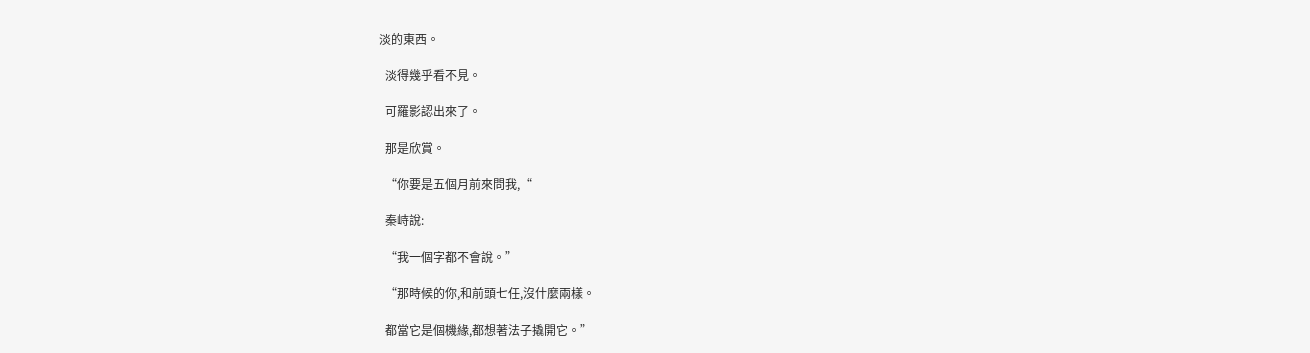淡的東西。

  淡得幾乎看不見。

  可羅影認出來了。

  那是欣賞。

  “你要是五個月前來問我,“

  秦峙說:

  “我一個字都不會說。”

  “那時候的你,和前頭七任,沒什麼兩樣。

  都當它是個機緣,都想著法子撬開它。”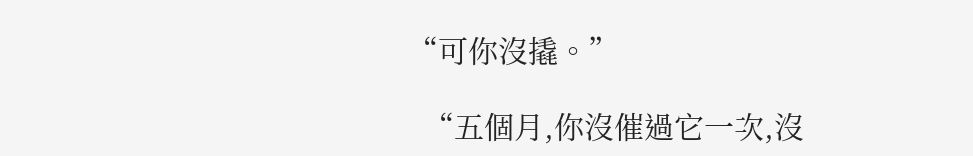“可你沒撬。”

  “五個月,你沒催過它一次,沒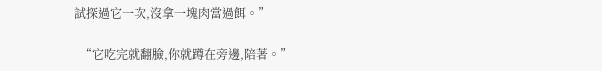試探過它一次,沒拿一塊肉當過餌。”

  “它吃完就翻臉,你就蹲在旁邊,陪著。”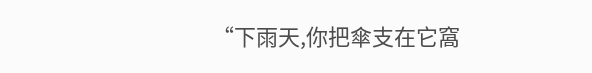“下雨天,你把傘支在它窩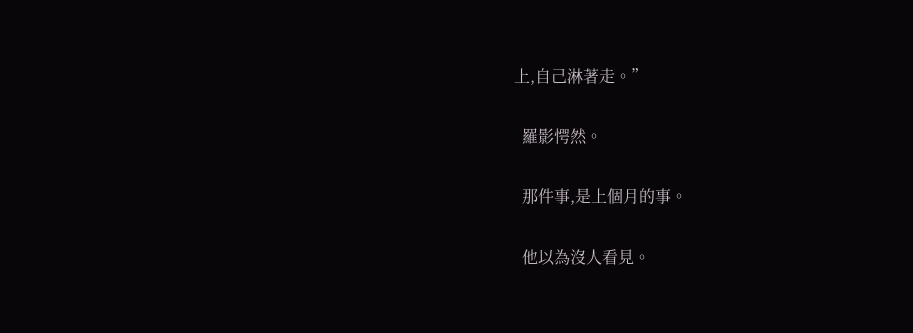上,自己淋著走。”

  羅影愕然。

  那件事,是上個月的事。

  他以為沒人看見。